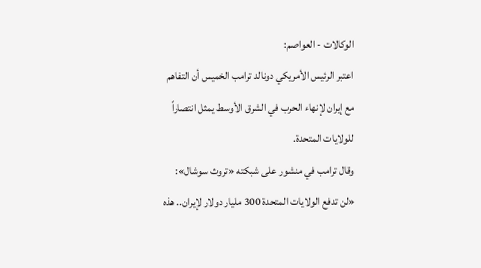الوكالات - العواصم:
اعتبر الرئيس الأمريكي دونالد ترامب الخميس أن التفاهم مع إيران لإنهاء الحرب في الشرق الأوسط يمثل انتصاراً للولايات المتحدة.
وقال ترامب في منشور على شبكته «تروث سوشال»: «لن تدفع الولايات المتحدة 300 مليار دولار لإيران.. هذه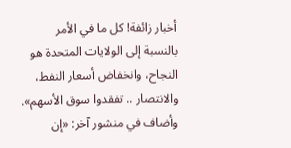أخبار زائفة! كل ما في الأمر بالنسبة إلى الولايات المتحدة هو النجاح، وانخفاض أسعار النفط، والانتصار .. تفقدوا سوق الأسهم».
وأضاف في منشور آخر: «إن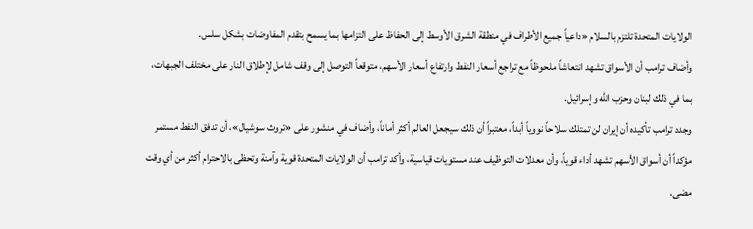الولايات المتحدة تلتزم بالسلام «داعياً جميع الأطراف في منطقة الشرق الأوسط إلى الحفاظ على التزامها بما يسمح بتقدم المفاوضات بشكل سلس.
وأضاف ترامب أن الأسواق تشهد انتعاشاً ملحوظاً مع تراجع أسعار النفط وارتفاع أسعار الأسهم، متوقعاً التوصل إلى وقف شامل لإطلاق النار على مختلف الجبهات، بما في ذلك لبنان وحزب الله وإسرائيل.
وجدد ترامب تأكيده أن إيران لن تمتلك سلاحاً نووياً أبداً، معتبراً أن ذلك سيجعل العالم أكثر أماناً، وأضاف في منشور على «تروث سوشيال»، أن تدفق النفط مستمر مؤكداً أن أسواق الأسهم تشهد أداء قوياً، وأن معدلات التوظيف عند مستويات قياسية، وأكد ترامب أن الولايات المتحدة قوية وآمنة وتحظى بالاحترام أكثر من أي وقت مضى.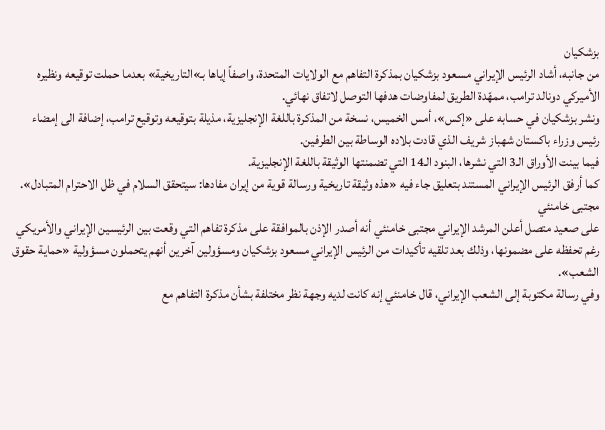بزشكيان
من جانبه، أشاد الرئيس الإيراني مسعود بزشكيان بمذكرة التفاهم مع الولايات المتحدة، واصفاً إياها بـ»التاريخية» بعدما حملت توقيعه ونظيره الأميركي دونالد ترامب، ممهّدة الطريق لمفاوضات هدفها التوصل لاتفاق نهائي.
ونشر بزشكيان في حسابه على «إكس»، أمس الخميس، نسخة من المذكرة باللغة الإنجليزية، مذيلة بتوقيعه وتوقيع ترامب، إضافة الى إمضاء رئيس وزراء باكستان شهباز شريف الذي قادت بلاده الوساطة بين الطرفين.
فيما بينت الأوراق الـ3 التي نشرها، البنود الـ14 التي تضمنتها الوثيقة باللغة الإنجليزية.
كما أرفق الرئيس الإيراني المستند بتعليق جاء فيه «هذه وثيقة تاريخية ورسالة قوية من إيران مفادها: سيتحقق السلام في ظل الاحترام المتبادل».
مجتبى خامنئي
على صعيد متصل أعلن المرشد الإيراني مجتبى خامنئي أنه أصدر الإذن بالموافقة على مذكرة تفاهم التي وقعت بين الرئيسين الإيراني والأمريكي رغم تحفظه على مضمونها، وذلك بعد تلقيه تأكيدات من الرئيس الإيراني مسعود بزشكيان ومسؤولين آخرين أنهم يتحملون مسؤولية «حماية حقوق الشعب».
وفي رسالة مكتوبة إلى الشعب الإيراني، قال خامنئي إنه كانت لديه وجهة نظر مختلفة بشأن مذكرة التفاهم مع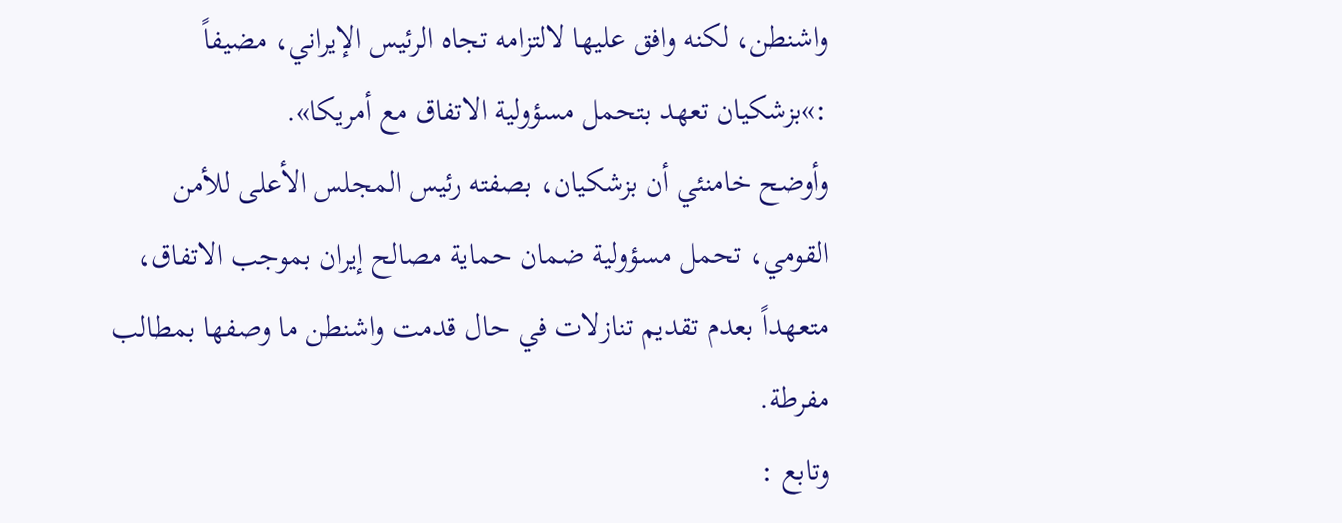واشنطن، لكنه وافق عليها لالتزامه تجاه الرئيس الإيراني، مضيفاً :»بزشكيان تعهد بتحمل مسؤولية الاتفاق مع أمريكا».
وأوضح خامنئي أن بزشكيان، بصفته رئيس المجلس الأعلى للأمن القومي، تحمل مسؤولية ضمان حماية مصالح إيران بموجب الاتفاق، متعهداً بعدم تقديم تنازلات في حال قدمت واشنطن ما وصفها بمطالب مفرطة.
وتابع :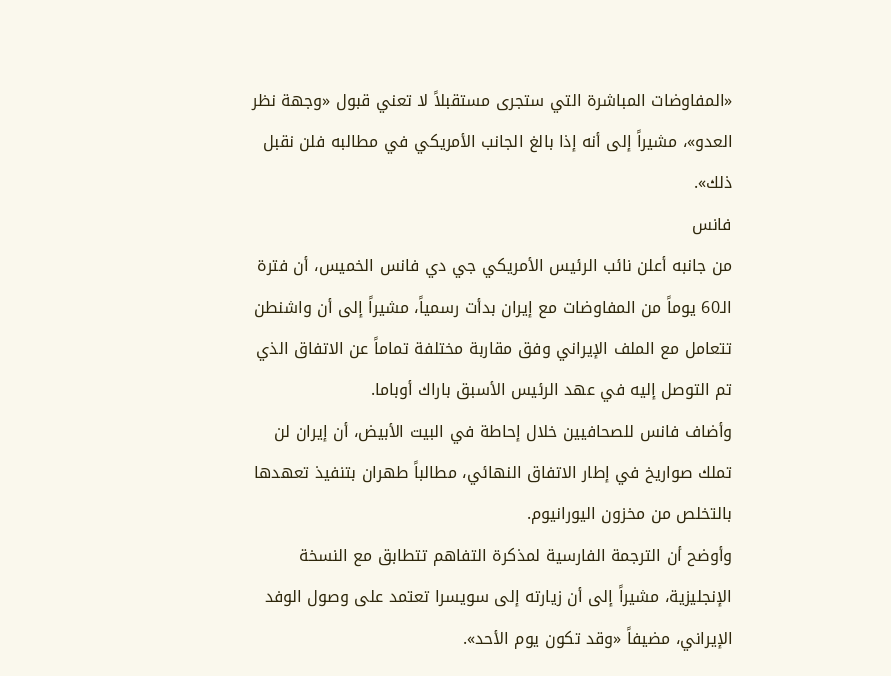«المفاوضات المباشرة التي ستجرى مستقبلاً لا تعني قبول «وجهة نظر العدو»، مشيراً إلى أنه إذا بالغ الجانب الأمريكي في مطالبه فلن نقبل ذلك».
فانس
من جانبه أعلن نائب الرئيس الأمريكي جي دي فانس الخميس، أن فترة الـ60 يوماً من المفاوضات مع إيران بدأت رسمياً، مشيراً إلى أن واشنطن تتعامل مع الملف الإيراني وفق مقاربة مختلفة تماماً عن الاتفاق الذي تم التوصل إليه في عهد الرئيس الأسبق باراك أوباما.
وأضاف فانس للصحافيين خلال إحاطة في البيت الأبيض، أن إيران لن تملك صواريخ في إطار الاتفاق النهائي، مطالباً طهران بتنفيذ تعهدها بالتخلص من مخزون اليورانيوم.
وأوضح أن الترجمة الفارسية لمذكرة التفاهم تتطابق مع النسخة الإنجليزية، مشيراً إلى أن زيارته إلى سويسرا تعتمد على وصول الوفد الإيراني، مضيفاً «وقد تكون يوم الأحد».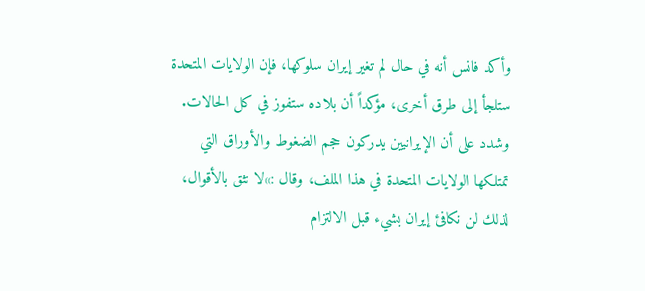وأكد فانس أنه في حال لم تغير إيران سلوكها، فإن الولايات المتحدة ستلجأ إلى طرق أخرى، مؤكداً أن بلاده ستفوز في كل الحالات.
وشدد على أن الإيرانيين يدركون حجم الضغوط والأوراق التي تمتلكها الولايات المتحدة في هذا الملف، وقال :»لا نثق بالأقوال، لذلك لن نكافئ إيران بشيء قبل الالتزام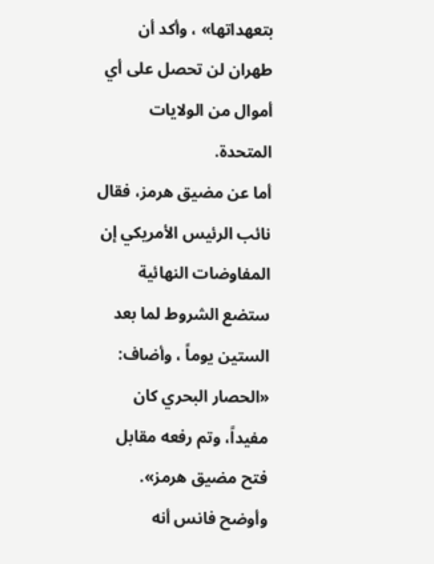بتعهداتها» ، وأكد أن طهران لن تحصل على أي أموال من الولايات المتحدة.
أما عن مضيق هرمز، فقال نائب الرئيس الأمريكي إن المفاوضات النهائية ستضع الشروط لما بعد الستين يوماً ، وأضاف: «الحصار البحري كان مفيداً، وتم رفعه مقابل فتح مضيق هرمز».
وأوضح فانس أنه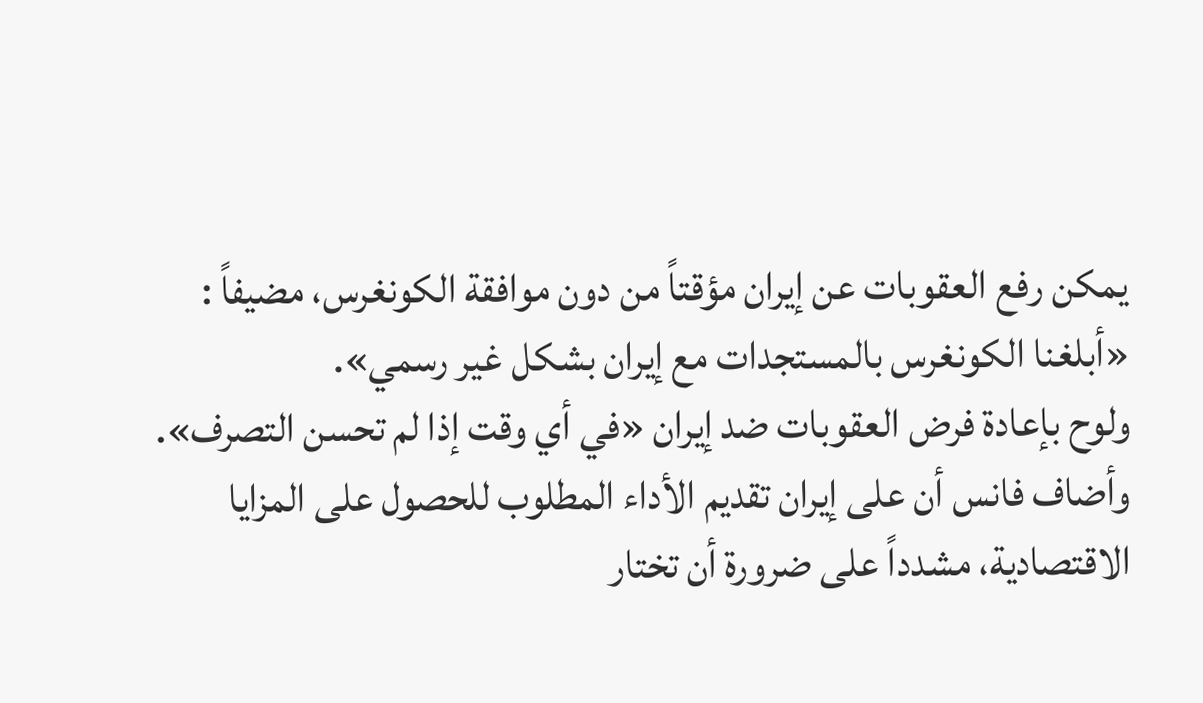يمكن رفع العقوبات عن إيران مؤقتاً من دون موافقة الكونغرس، مضيفاً : «أبلغنا الكونغرس بالمستجدات مع إيران بشكل غير رسمي».
ولوح بإعادة فرض العقوبات ضد إيران «في أي وقت إذا لم تحسن التصرف».
وأضاف فانس أن على إيران تقديم الأداء المطلوب للحصول على المزايا الاقتصادية، مشدداً على ضرورة أن تختار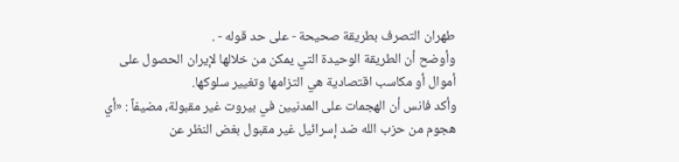طهران التصرف بطريقة صحيحة - على حد قوله - .
وأوضح أن الطريقة الوحيدة التي يمكن من خلالها لإيران الحصول على أموال أو مكاسب اقتصادية هي التزامها وتغيير سلوكها.
وأكد فانس أن الهجمات على المدنيين في بيروت غير مقبولة، مضيفاً : «أي هجوم من حزب الله ضد إسرائيل غير مقبول بغض النظر عن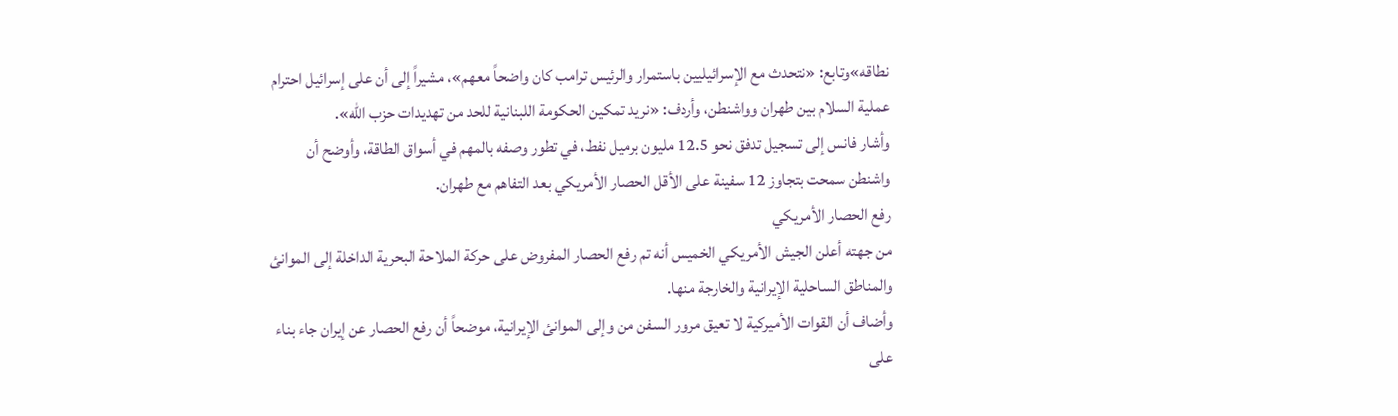نطاقه»وتابع: «نتحدث مع الإسرائيليين باستمرار والرئيس ترامب كان واضحاً معهم»، مشيراً إلى أن على إسرائيل احترام عملية السلام بين طهران وواشنطن، وأردف: «نريد تمكين الحكومة اللبنانية للحد من تهديدات حزب الله».
وأشار فانس إلى تسجيل تدفق نحو 12.5 مليون برميل نفط، في تطور وصفه بالمهم في أسواق الطاقة، وأوضح أن واشنطن سمحت بتجاوز 12 سفينة على الأقل الحصار الأمريكي بعد التفاهم مع طهران.
رفع الحصار الأمريكي
من جهته أعلن الجيش الأمريكي الخميس أنه تم رفع الحصار المفروض على حركة الملاحة البحرية الداخلة إلى الموانئ والمناطق الساحلية الإيرانية والخارجة منها.
وأضاف أن القوات الأميركية لا تعيق مرور السفن من وإلى الموانئ الإيرانية، موضحاً أن رفع الحصار عن إيران جاء بناء على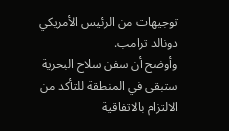توجيهات من الرئيس الأمريكي دونالد ترامب.
وأوضح أن سفن سلاح البحرية ستبقى في المنطقة للتأكد من الالتزام بالاتفاقية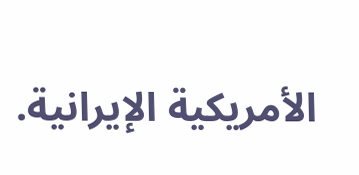الأمريكية الإيرانية.